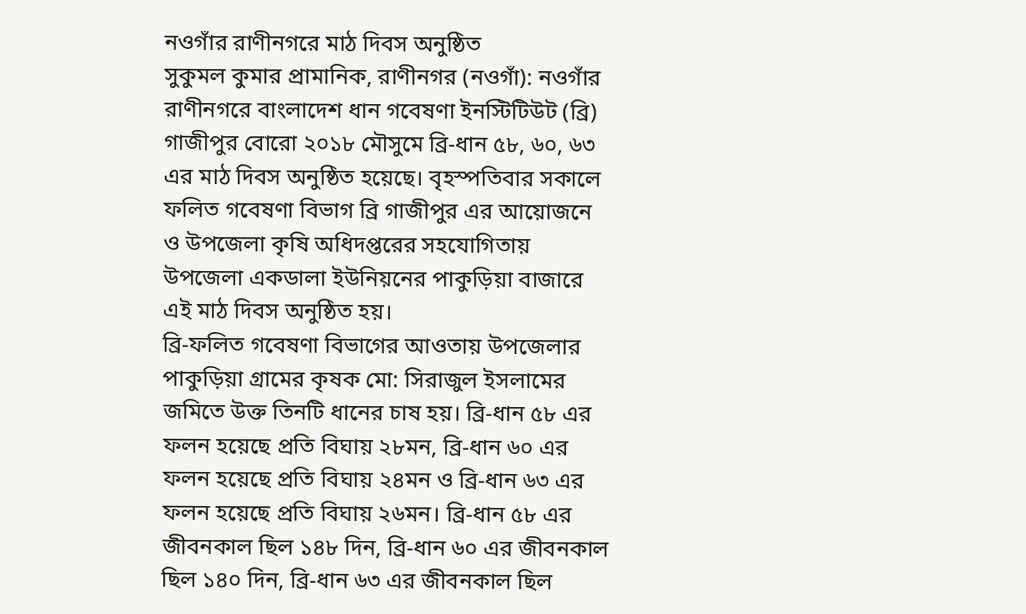নওগাঁর রাণীনগরে মাঠ দিবস অনুষ্ঠিত
সুকুমল কুমার প্রামানিক, রাণীনগর (নওগাঁ): নওগাঁর রাণীনগরে বাংলাদেশ ধান গবেষণা ইনস্টিটিউট (ব্রি) গাজীপুর বোরো ২০১৮ মৌসুমে ব্রি-ধান ৫৮, ৬০, ৬৩ এর মাঠ দিবস অনুষ্ঠিত হয়েছে। বৃহস্পতিবার সকালে ফলিত গবেষণা বিভাগ ব্রি গাজীপুর এর আয়োজনে ও উপজেলা কৃষি অধিদপ্তরের সহযোগিতায় উপজেলা একডালা ইউনিয়নের পাকুড়িয়া বাজারে এই মাঠ দিবস অনুষ্ঠিত হয়।
ব্রি-ফলিত গবেষণা বিভাগের আওতায় উপজেলার পাকুড়িয়া গ্রামের কৃষক মো: সিরাজুল ইসলামের জমিতে উক্ত তিনটি ধানের চাষ হয়। ব্রি-ধান ৫৮ এর ফলন হয়েছে প্রতি বিঘায় ২৮মন, ব্রি-ধান ৬০ এর ফলন হয়েছে প্রতি বিঘায় ২৪মন ও ব্রি-ধান ৬৩ এর ফলন হয়েছে প্রতি বিঘায় ২৬মন। ব্রি-ধান ৫৮ এর জীবনকাল ছিল ১৪৮ দিন, ব্রি-ধান ৬০ এর জীবনকাল ছিল ১৪০ দিন, ব্রি-ধান ৬৩ এর জীবনকাল ছিল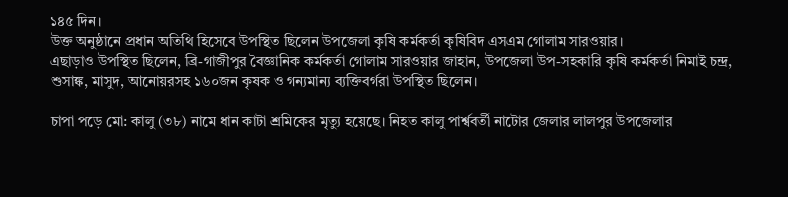১৪৫ দিন।
উক্ত অনুষ্ঠানে প্রধান অতিথি হিসেবে উপস্থিত ছিলেন উপজেলা কৃষি কর্মকর্তা কৃষিবিদ এসএম গোলাম সারওয়ার।
এছাড়াও উপস্থিত ছিলেন, ব্রি-গাজীপুর বৈজ্ঞানিক কর্মকর্তা গোলাম সারওয়ার জাহান, উপজেলা উপ-সহকারি কৃষি কর্মকর্তা নিমাই চন্দ্র, শুসাঙ্ক, মাসুদ, আনোয়রসহ ১৬০জন কৃষক ও গন্যমান্য ব্যক্তিবর্গরা উপস্থিত ছিলেন।

চাপা পড়ে মো: কালু (৩৮) নামে ধান কাটা শ্রমিকের মৃত্যু হয়েছে। নিহত কালু পার্শ্ববর্তী নাটোর জেলার লালপুর উপজেলার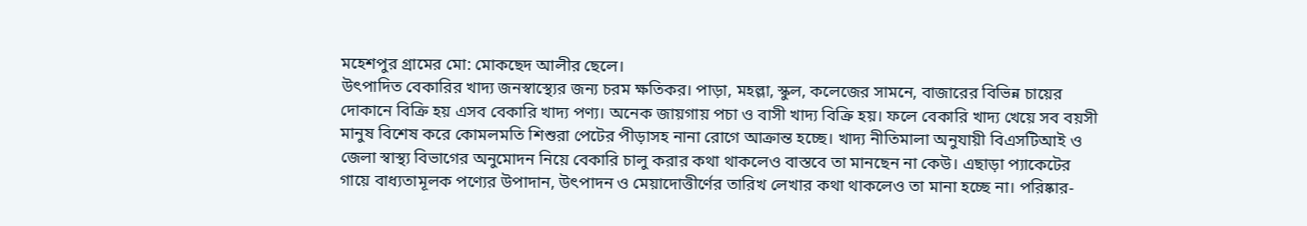মহেশপুর গ্রামের মো: মোকছেদ আলীর ছেলে।
উৎপাদিত বেকারির খাদ্য জনস্বাস্থ্যের জন্য চরম ক্ষতিকর। পাড়া, মহল্লা, স্কুল, কলেজের সামনে, বাজারের বিভিন্ন চায়ের দোকানে বিক্রি হয় এসব বেকারি খাদ্য পণ্য। অনেক জায়গায় পচা ও বাসী খাদ্য বিক্রি হয়। ফলে বেকারি খাদ্য খেয়ে সব বয়সী মানুষ বিশেষ করে কোমলমতি শিশুরা পেটের পীড়াসহ নানা রোগে আক্রান্ত হচ্ছে। খাদ্য নীতিমালা অনুযায়ী বিএসটিআই ও জেলা স্বাস্থ্য বিভাগের অনুমোদন নিয়ে বেকারি চালু করার কথা থাকলেও বাস্তবে তা মানছেন না কেউ। এছাড়া প্যাকেটের গায়ে বাধ্যতামূলক পণ্যের উপাদান, উৎপাদন ও মেয়াদোত্তীর্ণের তারিখ লেখার কথা থাকলেও তা মানা হচ্ছে না। পরিষ্কার-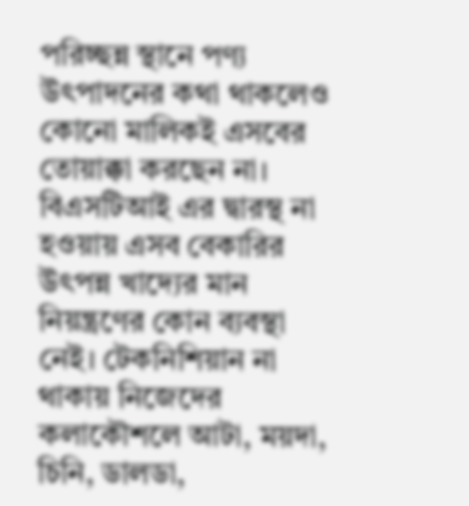পরিচ্ছন্ন স্থানে পণ্য উৎপাদনের কথা থাকলেও কোনো মালিকই এসবের তোয়াক্কা করছেন না। বিএসটিআই এর দ্বারস্থ না হওয়ায় এসব বেকারির উৎপন্ন খাদ্যের মান নিয়ন্ত্রণের কোন ব্যবস্থা নেই। টেকনিশিয়ান না থাকায় নিজেদের কলাকৌশলে আটা, ময়দা, চিনি, ডালডা,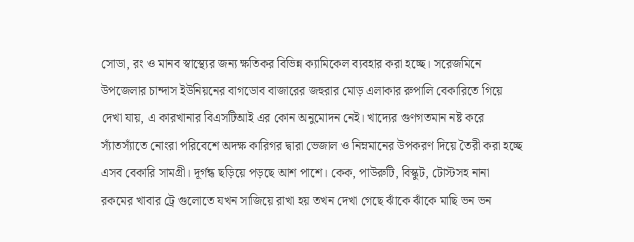সোডা, রং ও মানব স্বাস্থ্যের জন্য ক্ষতিকর বিভিন্ন ক্যামিকেল ব্যবহার করা হচ্ছে। সরেজমিনে উপজেলার চান্দাস ইউনিয়নের বাগডোব বাজারের জহুরার মোড় এলাকার রুপালি বেকারিতে গিয়ে দেখা যায়, এ কারখানার বিএসটিআই এর কোন অনুমোদন নেই। খাদ্যের গুণগতমান নষ্ট করে স্যাঁতস্যাঁতে নোংরা পরিবেশে অদক্ষ কারিগর দ্বারা ভেজাল ও নিম্নমানের উপকরণ দিয়ে তৈরী করা হচ্ছে এসব বেকারি সামগ্রী। দূর্গন্ধ ছড়িয়ে পড়ছে আশ পাশে। কেক, পাউরুটি, বিস্কুট, টোস্টসহ নানা রকমের খাবার ট্রে গুলোতে যখন সাজিয়ে রাখা হয় তখন দেখা গেছে ঝাঁকে ঝাঁকে মাছি ভন ভন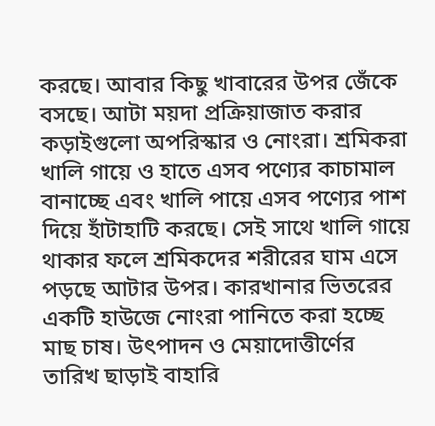করছে। আবার কিছু খাবারের উপর জেঁকে বসছে। আটা ময়দা প্রক্রিয়াজাত করার কড়াইগুলো অপরিস্কার ও নোংরা। শ্রমিকরা খালি গায়ে ও হাতে এসব পণ্যের কাচামাল বানাচ্ছে এবং খালি পায়ে এসব পণ্যের পাশ দিয়ে হাঁটাহাটি করছে। সেই সাথে খালি গায়ে থাকার ফলে শ্রমিকদের শরীরের ঘাম এসে পড়ছে আটার উপর। কারখানার ভিতরের একটি হাউজে নোংরা পানিতে করা হচ্ছে মাছ চাষ। উৎপাদন ও মেয়াদোত্তীর্ণের তারিখ ছাড়াই বাহারি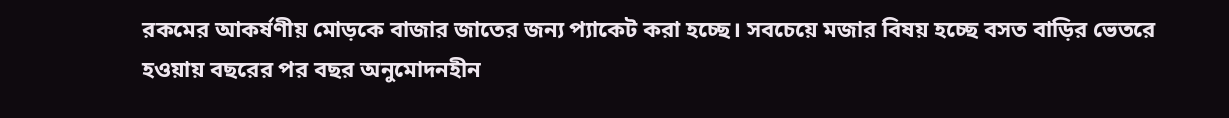রকমের আকর্ষণীয় মোড়কে বাজার জাতের জন্য প্যাকেট করা হচ্ছে। সবচেয়ে মজার বিষয় হচ্ছে বসত বাড়ির ভেতরে হওয়ায় বছরের পর বছর অনুমোদনহীন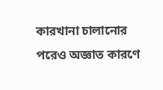কারখানা চালানোর পরেও অজ্ঞাত কারণে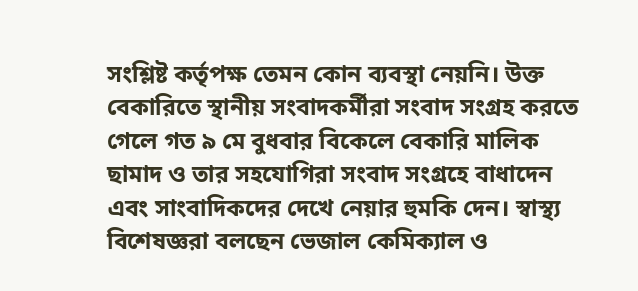সংশ্লিষ্ট কর্তৃপক্ষ তেমন কোন ব্যবস্থা নেয়নি। উক্ত বেকারিতে স্থানীয় সংবাদকর্মীরা সংবাদ সংগ্রহ করতে গেলে গত ৯ মে বুধবার বিকেলে বেকারি মালিক ছামাদ ও তার সহযোগিরা সংবাদ সংগ্রহে বাধাদেন এবং সাংবাদিকদের দেখে নেয়ার হুমকি দেন। স্বাস্থ্য বিশেষজ্ঞরা বলছেন ভেজাল কেমিক্যাল ও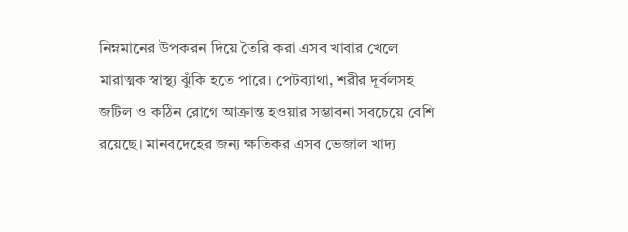নিম্নমানের উপকরন দিয়ে তৈরি করা এসব খাবার খেলে মারাত্মক স্বাস্থ্য ঝুঁকি হতে পারে। পেটব্যাথা, শরীর দূর্বলসহ জটিল ও কঠিন রোগে আক্রান্ত হওয়ার সম্ভাবনা সবচেয়ে বেশি রয়েছে। মানবদেহের জন্য ক্ষতিকর এসব ভেজাল খাদ্য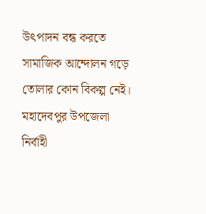উৎপাদন বন্ধ করতে সামাজিক আন্দোলন গড়ে তোলার কোন বিকল্প নেই। মহাদেবপুর উপজেলা নির্বাহী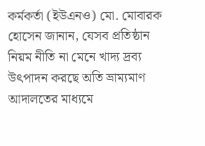কর্মকর্তা (ইউএনও) মো. মোবারক হোসেন জানান, যেসব প্রতিষ্ঠান নিয়ম নীতি না মেনে খাদ্য দ্রব্য উৎপাদন করছে অতি ভ্রাম্যমাণ আদালতের মাধ্যমে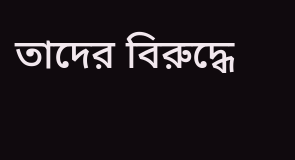তাদের বিরুদ্ধে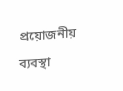প্রয়োজনীয় ব্যবস্থা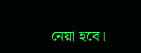নেয়া হবে।